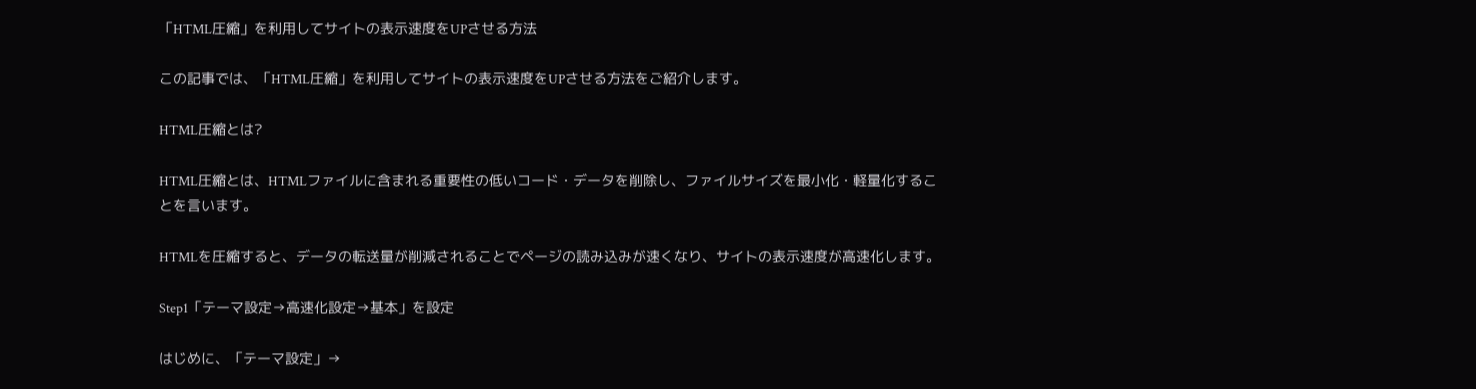「HTML圧縮」を利用してサイトの表示速度をUPさせる方法

この記事では、「HTML圧縮」を利用してサイトの表示速度をUPさせる方法をご紹介します。

HTML圧縮とは?

HTML圧縮とは、HTMLファイルに含まれる重要性の低いコード・データを削除し、ファイルサイズを最小化・軽量化することを言います。

HTMLを圧縮すると、データの転送量が削減されることでページの読み込みが速くなり、サイトの表示速度が高速化します。

Step1「テーマ設定→高速化設定→基本」を設定

はじめに、「テーマ設定」→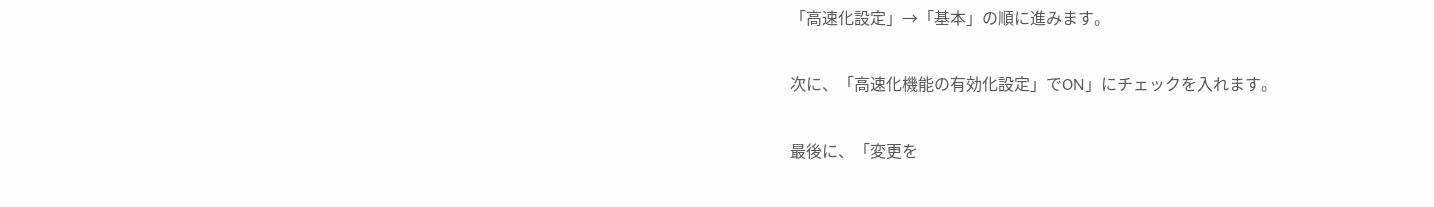「高速化設定」→「基本」の順に進みます。

次に、「高速化機能の有効化設定」でON」にチェックを入れます。

最後に、「変更を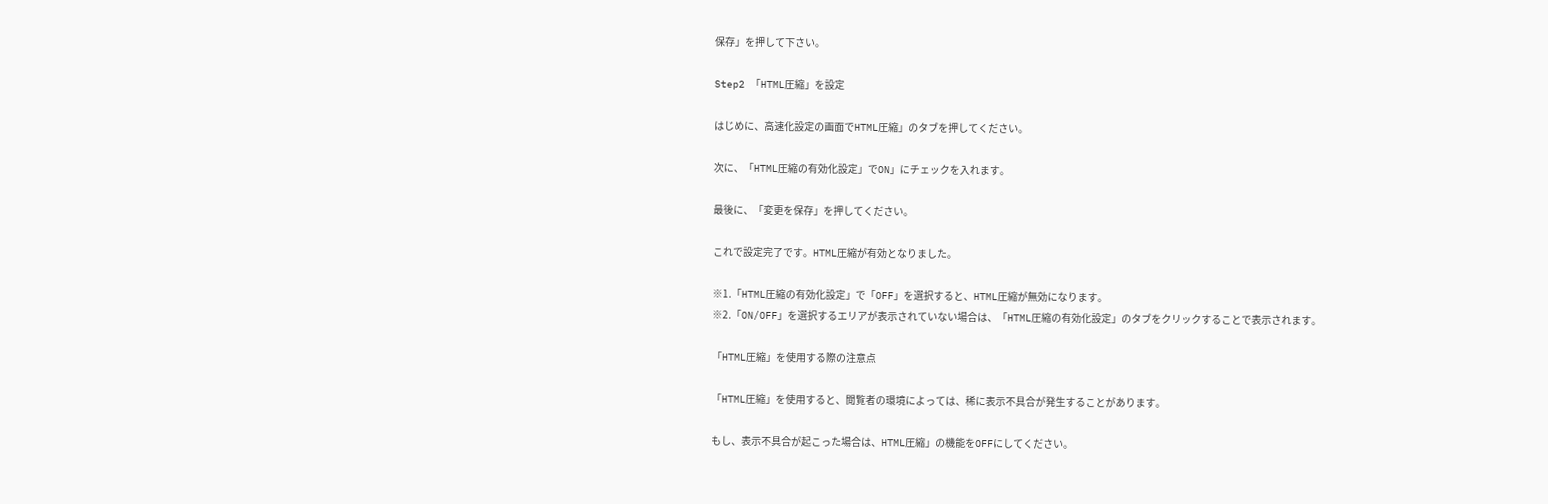保存」を押して下さい。

Step2 「HTML圧縮」を設定

はじめに、高速化設定の画面でHTML圧縮」のタブを押してください。

次に、「HTML圧縮の有効化設定」でON」にチェックを入れます。

最後に、「変更を保存」を押してください。

これで設定完了です。HTML圧縮が有効となりました。

※1.「HTML圧縮の有効化設定」で「OFF」を選択すると、HTML圧縮が無効になります。
※2.「ON/OFF」を選択するエリアが表示されていない場合は、「HTML圧縮の有効化設定」のタブをクリックすることで表示されます。

「HTML圧縮」を使用する際の注意点

「HTML圧縮」を使用すると、閲覧者の環境によっては、稀に表示不具合が発生することがあります。

もし、表示不具合が起こった場合は、HTML圧縮」の機能をOFFにしてください。